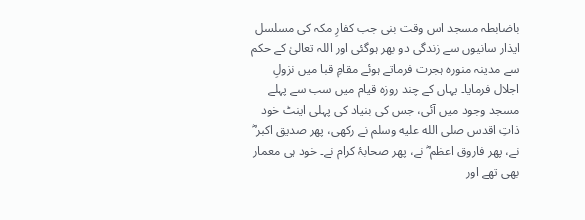باضابطہ مسجد اس وقت بنی جب کفارِ مکہ کی مسلسل ایذار سانیوں سے زندگی دو بھر ہوگئی اور اللہ تعالیٰ کے حکم سے مدینہ منورہ ہجرت فرماتے ہوئے مقامِ قبا میں نزولِ اجلال فرمایا۔ یہاں کے چند روزہ قیام میں سب سے پہلے مسجد وجود میں آئی، جس کی بنیاد کی پہلی اینٹ خود ذاتِ اقدس صلى الله عليه وسلم نے رکھی، پھر صدیق اکبر ؓ نے، پھر فاروق اعظم ؓ نے، پھر صحابۂ کرام نے۔ خود ہی معمار بھی تھے اور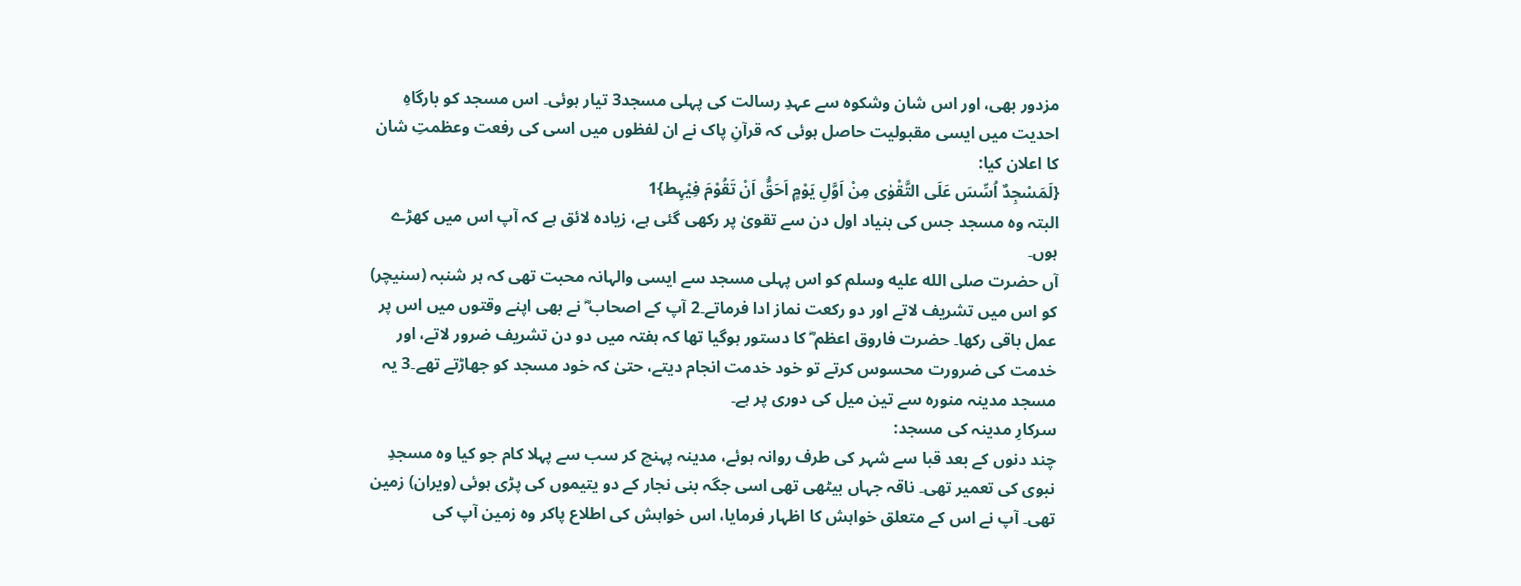مزدور بھی، اور اس شان وشکوہ سے عہدِ رسالت کی پہلی مسجد3 تیار ہوئی۔ اس مسجد کو بارگاہِ احدیت میں ایسی مقبولیت حاصل ہوئی کہ قرآنِ پاک نے ان لفظوں میں اسی کی رفعت وعظمتِ شان کا اعلان کیا:
{لَمَسْجِدٌ اُسِّسَ عَلَی التَّقْوٰی مِنْ اَوَّلِ یَوْمٍ اَحَقُّ اَنْ تَقُوْمَ فِیْہِط}1
البتہ وہ مسجد جس کی بنیاد اول دن سے تقویٰ پر رکھی گئی ہے، زیادہ لائق ہے کہ آپ اس میں کھڑے ہوں۔
آں حضرت صلى الله عليه وسلم کو اس پہلی مسجد سے ایسی والہانہ محبت تھی کہ ہر شنبہ (سنیچر) کو اس میں تشریف لاتے اور دو رکعت نماز ادا فرماتے۔2 آپ کے اصحاب ؓ نے بھی اپنے وقتوں میں اس پر عمل باقی رکھا۔ حضرت فاروق اعظم ؓ کا دستور ہوگیا تھا کہ ہفتہ میں دو دن تشریف ضرور لاتے، اور خدمت کی ضرورت محسوس کرتے تو خود خدمت انجام دیتے، حتیٰ کہ خود مسجد کو جھاڑتے تھے۔3 یہ مسجد مدینہ منورہ سے تین میل کی دوری پر ہے۔
سرکارِ مدینہ کی مسجد:
چند دنوں کے بعد قبا سے شہر کی طرف روانہ ہوئے، مدینہ پہنچ کر سب سے پہلا کام جو کیا وہ مسجدِ نبوی کی تعمیر تھی۔ ناقہ جہاں بیٹھی تھی اسی جگہ بنی نجار کے دو یتیموں کی پڑی ہوئی (ویران) زمین تھی۔ آپ نے اس کے متعلق خواہش کا اظہار فرمایا، اس خواہش کی اطلاع پاکر وہ زمین آپ کی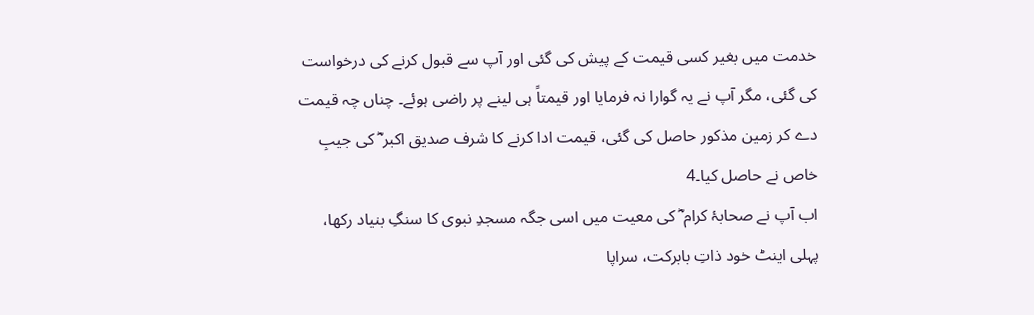خدمت میں بغیر کسی قیمت کے پیش کی گئی اور آپ سے قبول کرنے کی درخواست کی گئی، مگر آپ نے یہ گوارا نہ فرمایا اور قیمتاً ہی لینے پر راضی ہوئے۔ چناں چہ قیمت دے کر زمین مذکور حاصل کی گئی، قیمت ادا کرنے کا شرف صدیق اکبر ؓ کی جیبِ خاص نے حاصل کیا۔4
اب آپ نے صحابۂ کرام ؓ کی معیت میں اسی جگہ مسجدِ نبوی کا سنگِ بنیاد رکھا، پہلی اینٹ خود ذاتِ بابرکت، سراپا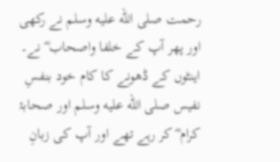رحمت صلى الله عليه وسلم نے رکھی اور پھر آپ کے خلفا واصحاب ؓ نے۔ اینٹوں کے ڈھونے کا کام خود بنفسِ نفیس صلى الله عليه وسلم اور صحابۂ کرام ؓ کر رہے تھے اور آپ کی زبانِ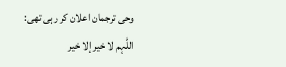وحی ترجمان اعلان کر رہی تھی:
اللّٰہم لا خیر إلا خیر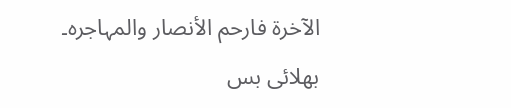الآخرۃ فارحم الأنصار والمہاجرہ۔
بھلائی بس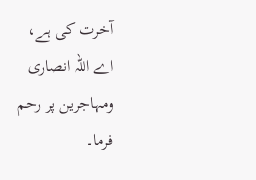آخرت کی ہے، اے اللہ انصاری ومہاجرین پر رحم فرما۔